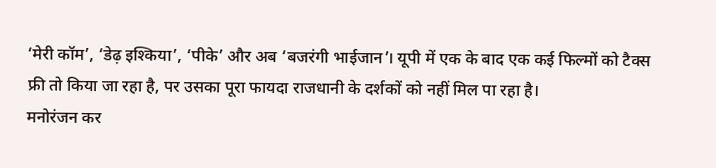‘मेरी कॉम’, ‘डेढ़ इश्किया’, ‘पीके’ और अब ‘बजरंगी भाईजान’। यूपी में एक के बाद एक कई फिल्मों को टैक्स फ्री तो किया जा रहा है, पर उसका पूरा फायदा राजधानी के दर्शकों को नहीं मिल पा रहा है।
मनोरंजन कर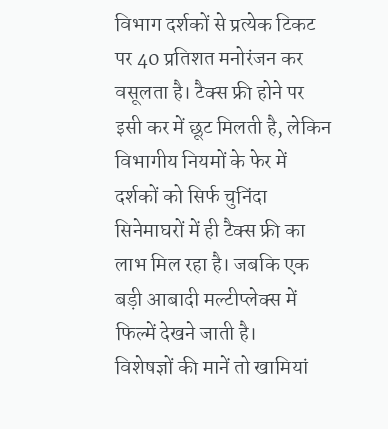विभाग दर्शकों से प्रत्येक टिकट पर 40 प्रतिशत मनोरंजन कर वसूलता है। टैक्स फ्री होने पर इसी कर में छूट मिलती है, लेकिन विभागीय नियमों के फेर में दर्शकों को सिर्फ चुनिंदा सिनेमाघरों में ही टैक्स फ्री का लाभ मिल रहा है। जबकि एक बड़ी आबादी मल्टीप्लेक्स में फिल्में देखने जाती है।
विशेषज्ञों की मानें तो खामियां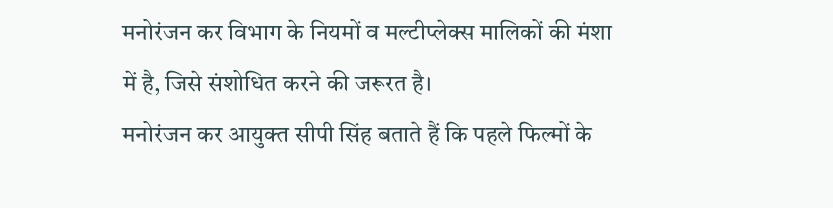मनोरंजन कर विभाग के नियमों व मल्टीप्लेक्स मालिकों की मंशा में है, जिसे संशोधित करने की जरूरत है।
मनोरंजन कर आयुक्त सीपी सिंह बताते हैं कि पहले फिल्मों के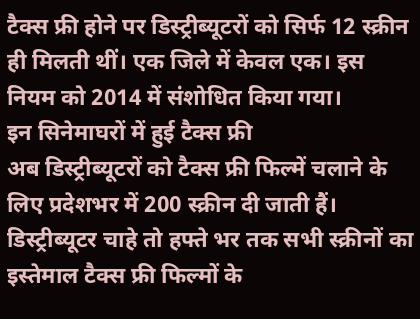टैक्स फ्री होने पर डिस्ट्रीब्यूटरों को सिर्फ 12 स्क्रीन ही मिलती थीं। एक जिले में केवल एक। इस नियम को 2014 में संशोधित किया गया।
इन सिनेमाघरों में हुई टैक्स फ्री
अब डिस्ट्रीब्यूटरों को टैक्स फ्री फिल्में चलाने के लिए प्रदेशभर में 200 स्क्रीन दी जाती हैं। डिस्ट्रीब्यूटर चाहे तो हफ्ते भर तक सभी स्क्रीनों का इस्तेमाल टैक्स फ्री फिल्मों के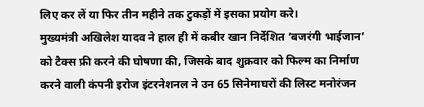लिए कर लें या फिर तीन महीने तक टुकड़ों में इसका प्रयोग करे।
मुख्यमंत्री अखिलेश यादव ने हाल ही में कबीर खान निर्देशित ‘बजरंगी भाईजान’ को टैक्स फ्री करने की घोषणा की, जिसके बाद शुक्रवार को फिल्म का निर्माण करने वाली कंपनी इरोज इंटरनेशनल ने उन 65 सिनेमाघरों की लिस्ट मनोरंजन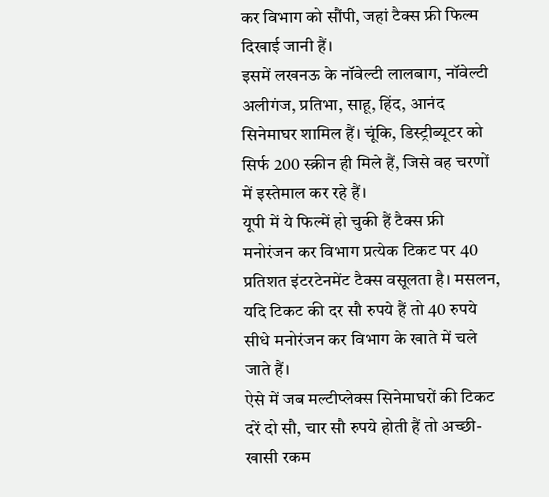कर विभाग को सौंपी, जहां टैक्स फ्री फिल्म दिखाई जानी हैं।
इसमें लखनऊ के नॉवेल्टी लालबाग, नॉवेल्टी अलीगंज, प्रतिभा, साहू, हिंद, आनंद सिनेमाघर शामिल हैं। चूंकि, डिस्ट्रीब्यूटर को सिर्फ 200 स्क्रीन ही मिले हैं, जिसे वह चरणों में इस्तेमाल कर रहे हैं।
यूपी में ये फिल्में हो चुकी हैं टैक्स फ्री
मनोरंजन कर विभाग प्रत्येक टिकट पर 40 प्रतिशत इंटरटेनमेंट टैक्स वसूलता है। मसलन, यदि टिकट की दर सौ रुपये हैं तो 40 रुपये सीधे मनोरंजन कर विभाग के खाते में चले जाते हैं।
ऐसे में जब मल्टीप्लेक्स सिनेमाघरों की टिकट दरें दो सौ, चार सौ रुपये होती हैं तो अच्छी-खासी रकम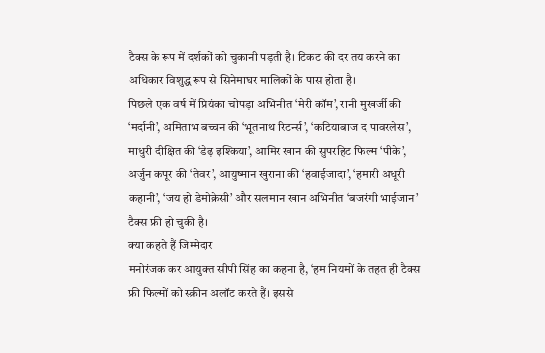टैक्स के रूप में दर्शकों को चुकानी पड़ती है। टिकट की दर तय करने का अधिकार विशुद्ध रूप से सिनेमाघर मालिकों के पास होता है।
पिछले एक वर्ष में प्रियंका चोपड़ा अभिनीत ‘मेरी कॉम’, रानी मुखर्जी की ‘मर्दानी’, अमिताभ बच्चन की ‘भूतनाथ रिटर्न्स’, ‘कटियाबाज द पावरलेस’, माधुरी दीक्षित की ‘डेढ़ इश्किया’, आमिर खान की सुपरहिट फिल्म ‘पीके’, अर्जुन कपूर की ‘तेवर’, आयुष्मान खुराना की ‘हवाईजादा’, ‘हमारी अधूरी कहानी’, ‘जय हो डेमोक्रेसी’ और सलमान खान अभिनीत ‘बजरंगी भाईजान’ टैक्स फ्री हो चुकी है।
क्या कहते हैं जिम्मेदार
मनोरंजक कर आयुक्त सीपी सिंह का कहना है, ‘हम नियमों के तहत ही टैक्स फ्री फिल्मों को स्क्रीन अलॉट करते हैं। इससे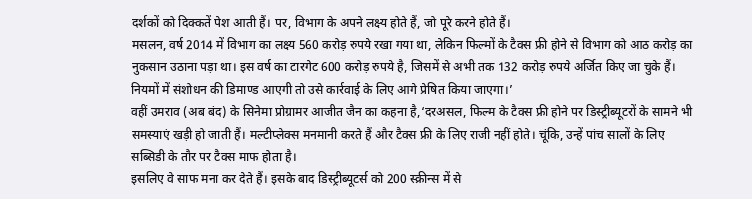दर्शकों को दिक्कतें पेश आती हैं। पर, विभाग के अपने लक्ष्य होते हैं, जो पूरे करने होते हैं।
मसलन, वर्ष 2014 में विभाग का लक्ष्य 560 करोड़ रुपये रखा गया था, लेकिन फिल्मों के टैक्स फ्री होने से विभाग को आठ करोड़ का नुकसान उठाना पड़ा था। इस वर्ष का टारगेट 600 करोड़ रुपये है, जिसमें से अभी तक 132 करोड़ रुपये अर्जित किए जा चुके हैं। नियमों में संशोधन की डिमाण्ड आएगी तो उसे कार्रवाई के लिए आगे प्रेषित किया जाएगा।’
वहीं उमराव (अब बंद) के सिनेमा प्रोग्रामर आजीत जैन का कहना है,‘दरअसल, फिल्म के टैक्स फ्री होने पर डिस्ट्रीब्यूटरों के सामने भी समस्याएं खड़ी हो जाती हैं। मल्टीप्लेक्स मनमानी करते हैं और टैक्स फ्री के लिए राजी नहीं होते। चूंकि, उन्हें पांच सालों के लिए सब्सिडी के तौर पर टैक्स माफ होता है।
इसलिए वे साफ मना कर देते हैं। इसके बाद डिस्ट्रीब्यूटर्स को 200 स्क्रीन्स में से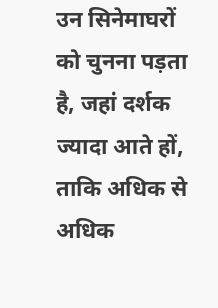उन सिनेमाघरों को चुनना पड़ता है, जहां दर्शक ज्यादा आते हों, ताकि अधिक से अधिक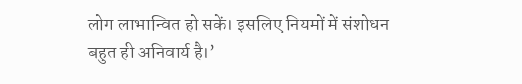लोग लाभान्वित हो सकें। इसलिए नियमों में संशोधन बहुत ही अनिवार्य है।’